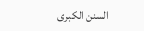السنن الكبرى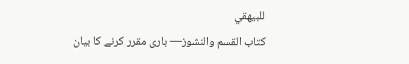للبيهقي
كتاب القسم والنشوز— باری مقرر کرنے کا بیان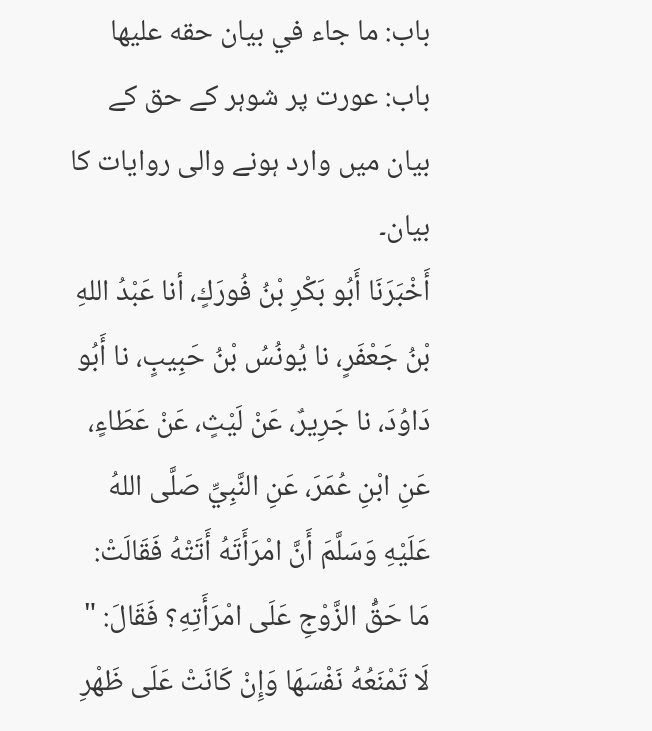باب: ما جاء في بيان حقه عليها باب: عورت پر شوہر کے حق کے بیان میں وارد ہونے والی روایات کا بیان۔
أَخْبَرَنَا أَبُو بَكْرِ بْنُ فُورَكٍ، أنا عَبْدُ اللهِ بْنُ جَعْفَرٍ، نا يُونُسُ بْنُ حَبِيبٍ، نا أَبُو دَاوُدَ، نا جَرِيرٌ، عَنْ لَيْثٍ، عَنْ عَطَاءٍ، عَنِ ابْنِ عُمَرَ، عَنِ النَّبِيِّ صَلَّى اللهُ عَلَيْهِ وَسَلَّمَ أَنَّ امْرَأَتَهُ أَتَتْهُ فَقَالَتْ: مَا حَقُّ الزَّوْجِ عَلَى امْرَأَتِهِ؟ فَقَالَ: " لَا تَمْنَعُهُ نَفْسَهَا وَإِنْ كَانَتْ عَلَى ظَهْرِ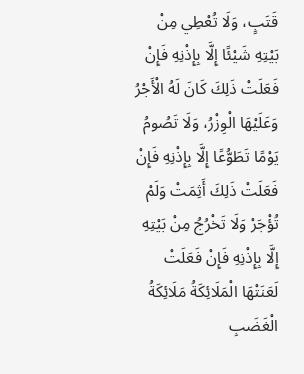قَتَبٍ، وَلَا تُعْطِي مِنْ بَيْتِهِ شَيْئًا إِلَّا بِإِذْنِهِ فَإِنْ فَعَلَتْ ذَلِكَ كَانَ لَهُ الْأَجْرُ وَعَلَيْهَا الْوِزْرُ، وَلَا تَصُومُ يَوْمًا تَطَوُّعًا إِلَّا بِإِذْنِهِ فَإِنْ فَعَلَتْ ذَلِكَ أَثِمَتْ وَلَمْ تُؤْجَرْ وَلَا تَخْرُجُ مِنْ بَيْتِهِ إِلَّا بِإِذْنِهِ فَإِنْ فَعَلَتْ لَعَنَتْهَا الْمَلَائِكَةُ مَلَائِكَةُ الْغَضَبِ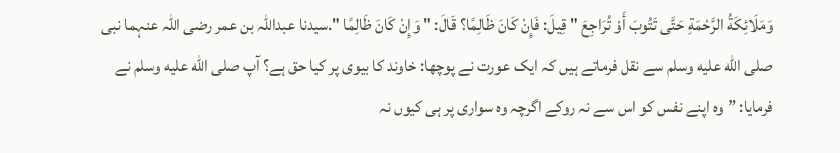وَمَلَائِكَةُ الرَّحْمَةِ حَتَّى تَتُوبَ أَوْ تُرَاجِعَ " قِيلَ: فَإِنْ كَانَ ظَالِمًا؟ قَالَ: " وَإِنْ كَانَ ظَالِمًا ".سیدنا عبداللہ بن عمر رضی اللہ عنہما نبی صلى الله عليه وسلم سے نقل فرماتے ہیں کہ ایک عورت نے پوچھا: خاوند کا بیوی پر کیا حق ہے؟ آپ صلى الله عليه وسلم نے فرمایا: ”وہ اپنے نفس کو اس سے نہ روکے اگرچہ وہ سواری پر ہی کیوں نہ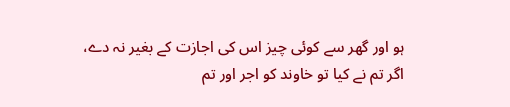ہو اور گھر سے کوئی چیز اس کی اجازت کے بغیر نہ دے، اگر تم نے کیا تو خاوند کو اجر اور تم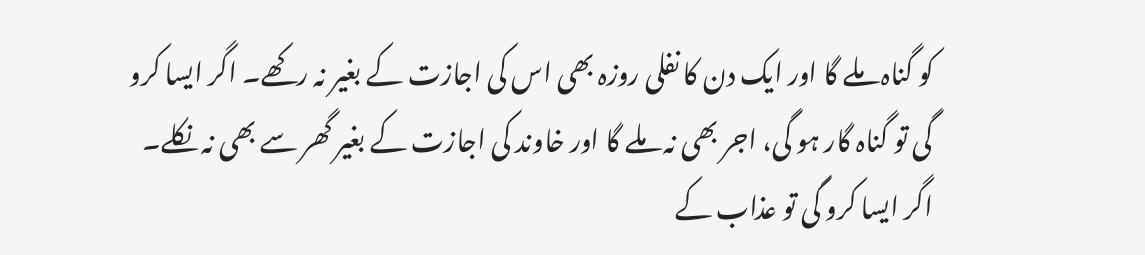کو گناہ ملے گا اور ایک دن کا نفلی روزہ بھی اس کی اجازت کے بغیر نہ رکھے۔ اگر ایسا کرو گی تو گناہ گار ہو گی، اجر بھی نہ ملے گا اور خاوند کی اجازت کے بغیر گھر سے بھی نہ نکلے۔ اگر ایسا کرو گی تو عذاب کے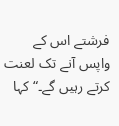فرشتے اس کے واپس آنے تک لعنت کرتے رہیں گے۔“ کہا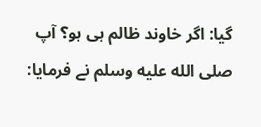گیا: اگر خاوند ظالم ہی ہو؟ آپ صلى الله عليه وسلم نے فرمایا: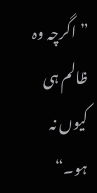”اگرچہ وہ ظالم ہی کیوں نہ ہو۔“